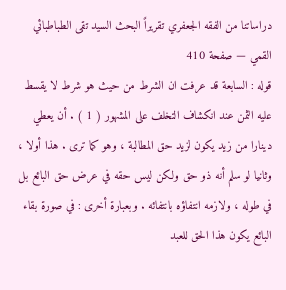دراساتنا من الفقه الجعفري تقريراً البحث السيد تقى الطباطبائي القمي — صفحة 410
قوله : السابعة قد عرفت ان الشرط من حيث هو شرط لا يقسط عليه الثمن عند انكشاف التخلف على المشهور ( 1 ) . أن يعطي دينارا من زيد يكون لزيد حق المطالبة ، وهو كما ترى . هذا أولا ، وثانيا لو سلم أنه ذو حق ولكن ليس حقه في عرض حق البائع بل في طوله ، ولازمه انتفاؤه بانتفائه . وبعبارة أخرى : في صورة بقاء البائع يكون هذا الحق للعبد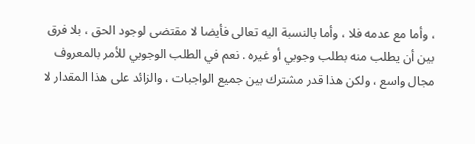، وأما مع عدمه فلا ، وأما بالنسبة اليه تعالى فأيضا لا مقتضى لوجود الحق ، بلا فرق بين أن يطلب منه بطلب وجوبي أو غيره . نعم في الطلب الوجوبي للأمر بالمعروف مجال واسع ، ولكن هذا قدر مشترك بين جميع الواجبات ، والزائد على هذا المقدار لا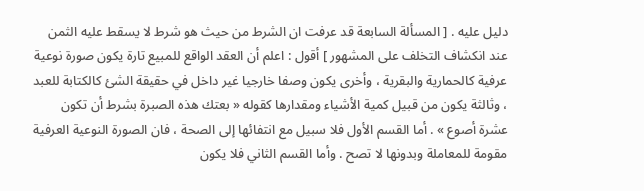دليل عليه . [ المسألة السابعة قد عرفت ان الشرط من حيث هو شرط لا يسقط عليه الثمن عند انكشاف التخلف على المشهور ] أقول : اعلم أن العقد الواقع للمبيع تارة يكون صورة نوعية عرفية كالحمارية والبقرية ، وأخرى يكون وصفا خارجيا غير داخل في حقيقة الشئ كالكتابة للعبد ، وثالثة يكون من قبيل كمية الأشياء ومقدارها كقوله « بعتك هذه الصبرة بشرط أن تكون عشرة أصوع » . أما القسم الأول فلا سبيل مع انتفائها إلى الصحة ، فان الصورة النوعية العرفية مقومة للمعاملة وبدونها لا تصح . وأما القسم الثاني فلا يكون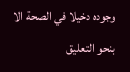وجوده دخيلا في الصحة الا بنحو التعليق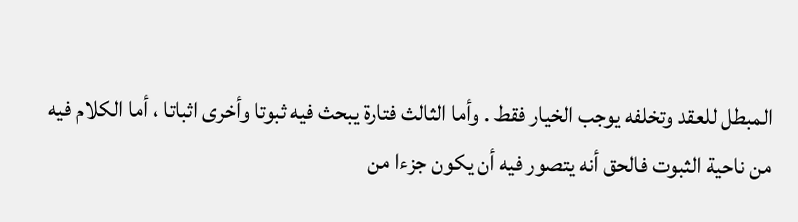المبطل للعقد وتخلفه يوجب الخيار فقط . وأما الثالث فتارة يبحث فيه ثبوتا وأخرى اثباتا ، أما الكلام فيه من ناحية الثبوت فالحق أنه يتصور فيه أن يكون جزءا من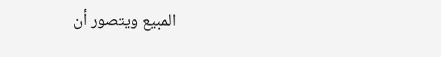المبيع ويتصور أن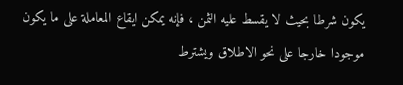يكون شرطا بحيث لا يقسط عليه الثمن ، فإنه يمكن ايقاع المعاملة على ما يكون موجودا خارجا على نحو الاطلاق ويشترط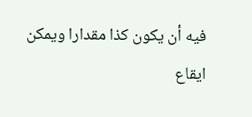فيه أن يكون كذا مقدارا ويمكن ايقاع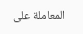المعاملة على